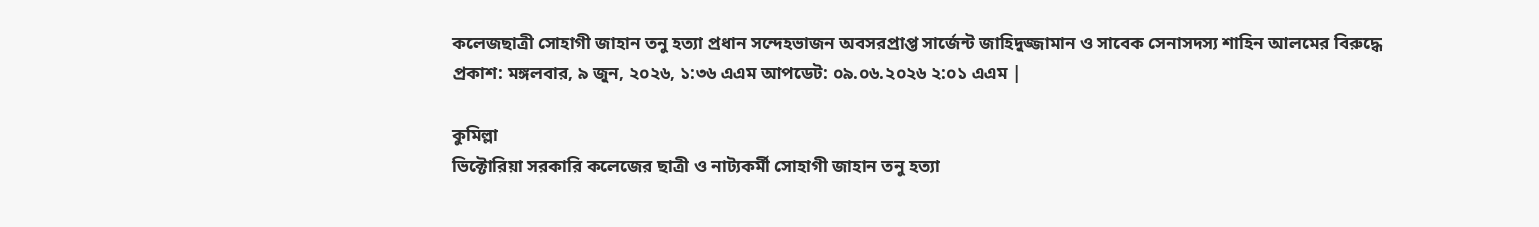কলেজছাত্রী সোহাগী জাহান তনু হত্যা প্রধান সন্দেহভাজন অবসরপ্রাপ্ত সার্জেন্ট জাহিদুজ্জামান ও সাবেক সেনাসদস্য শাহিন আলমের বিরুদ্ধে
প্রকাশ: মঙ্গলবার, ৯ জুন, ২০২৬, ১:৩৬ এএম আপডেট: ০৯.০৬.২০২৬ ২:০১ এএম |

কুমিল্লা
ভিক্টোরিয়া সরকারি কলেজের ছাত্রী ও নাট্যকর্মী সোহাগী জাহান তনু হত্যা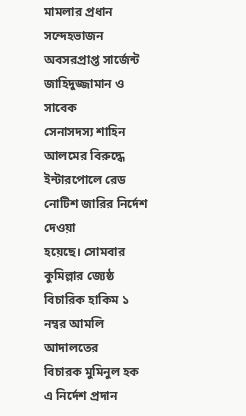মামলার প্রধান সন্দেহভাজন অবসরপ্রাপ্ত সার্জেন্ট জাহিদুজ্জামান ও সাবেক
সেনাসদস্য শাহিন আলমের বিরুদ্ধে ইন্টারপোলে রেড নোটিশ জারির নির্দেশ দেওয়া
হয়েছে। সোমবার কুমিল্লার জ্যেষ্ঠ বিচারিক হাকিম ১ নম্বর আমলি আদালতের
বিচারক মুমিনুল হক এ নির্দেশ প্রদান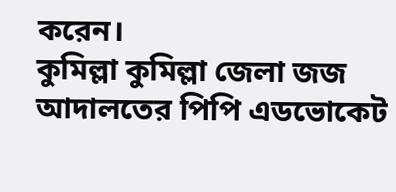করেন।
কুমিল্লা কুমিল্লা জেলা জজ
আদালতের পিপি এডভোকেট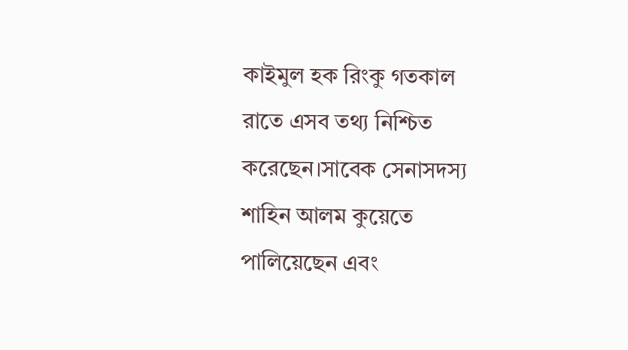কাইমুল হক রিংকু গতকাল রাতে এসব তথ্য নিশ্চিত
করেছেন।সাবেক সেনাসদস্য শাহিন আলম কুয়েতে পালিয়েছেন এবং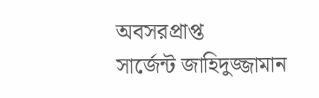অবসরপ্রাপ্ত
সার্জেন্ট জাহিদুজ্জামান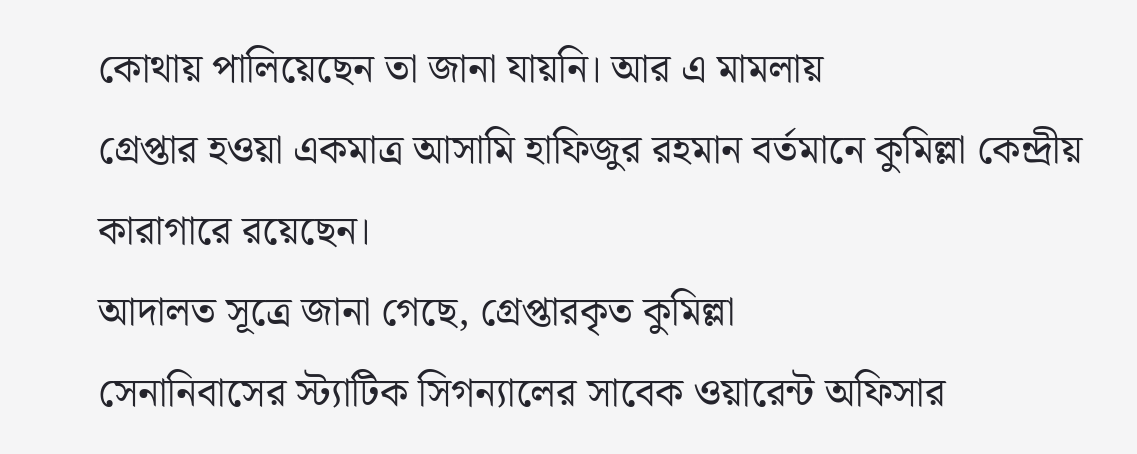কোথায় পালিয়েছেন তা জানা যায়নি। আর এ মামলায়
গ্রেপ্তার হওয়া একমাত্র আসামি হাফিজুর রহমান বর্তমানে কুমিল্লা কেন্দ্রীয়
কারাগারে রয়েছেন।
আদালত সূত্রে জানা গেছে, গ্রেপ্তারকৃত কুমিল্লা
সেনানিবাসের স্ট্যাটিক সিগন্যালের সাবেক ওয়ারেন্ট অফিসার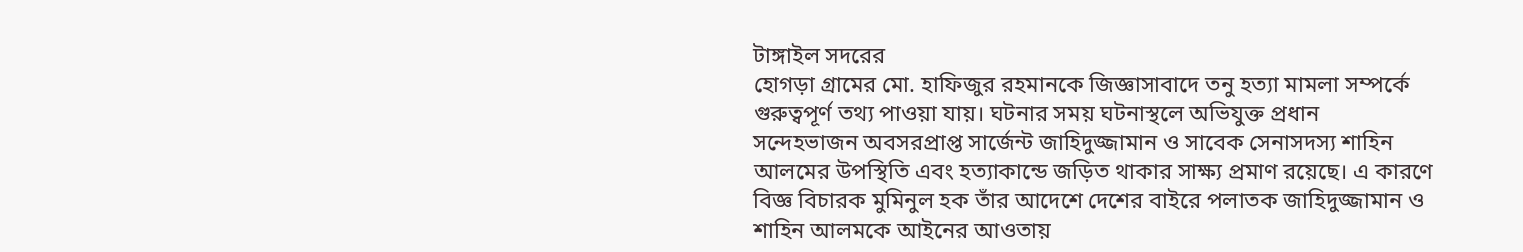টাঙ্গাইল সদরের
হোগড়া গ্রামের মো. হাফিজুর রহমানকে জিজ্ঞাসাবাদে তনু হত্যা মামলা সম্পর্কে
গুরুত্বপূর্ণ তথ্য পাওয়া যায়। ঘটনার সময় ঘটনাস্থলে অভিযুক্ত প্রধান
সন্দেহভাজন অবসরপ্রাপ্ত সার্জেন্ট জাহিদুজ্জামান ও সাবেক সেনাসদস্য শাহিন
আলমের উপস্থিতি এবং হত্যাকান্ডে জড়িত থাকার সাক্ষ্য প্রমাণ রয়েছে। এ কারণে
বিজ্ঞ বিচারক মুমিনুল হক তাঁর আদেশে দেশের বাইরে পলাতক জাহিদুজ্জামান ও
শাহিন আলমকে আইনের আওতায়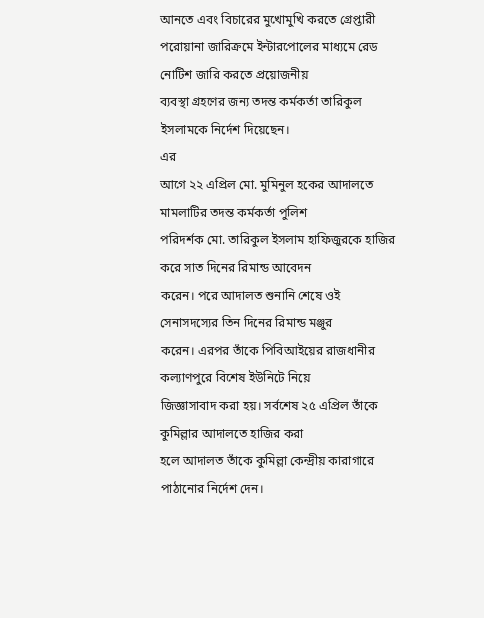আনতে এবং বিচারের মুখোমুখি করতে গ্রেপ্তারী
পরোয়ানা জারিক্রমে ইন্টারপোলের মাধ্যমে রেড নোটিশ জারি করতে প্রয়োজনীয়
ব্যবস্থা গ্রহণের জন্য তদন্ত কর্মকর্তা তারিকুল ইসলামকে নির্দেশ দিয়েছেন।
এর
আগে ২২ এপ্রিল মো. মুমিনুল হকের আদালতে মামলাটির তদন্ত কর্মকর্তা পুলিশ
পরিদর্শক মো. তারিকুল ইসলাম হাফিজুরকে হাজির করে সাত দিনের রিমান্ড আবেদন
করেন। পরে আদালত শুনানি শেষে ওই সেনাসদস্যের তিন দিনের রিমান্ড মঞ্জুর
করেন। এরপর তাঁকে পিবিআইয়ের রাজধানীর কল্যাণপুরে বিশেষ ইউনিটে নিয়ে
জিজ্ঞাসাবাদ করা হয়। সর্বশেষ ২৫ এপ্রিল তাঁকে কুমিল্লার আদালতে হাজির করা
হলে আদালত তাঁকে কুমিল্লা কেন্দ্রীয় কারাগারে পাঠানোর নির্দেশ দেন।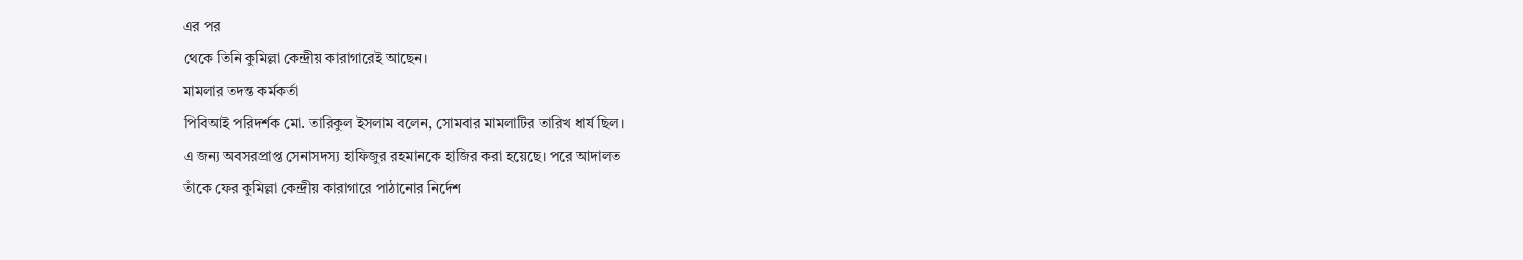এর পর
থেকে তিনি কুমিল্লা কেন্দ্রীয় কারাগারেই আছেন।
মামলার তদন্ত কর্মকর্তা
পিবিআই পরিদর্শক মো. তারিকুল ইসলাম বলেন, সোমবার মামলাটির তারিখ ধার্য ছিল।
এ জন্য অবসরপ্রাপ্ত সেনাসদস্য হাফিজুর রহমানকে হাজির করা হয়েছে। পরে আদালত
তাঁকে ফের কুমিল্লা কেন্দ্রীয় কারাগারে পাঠানোর নির্দেশ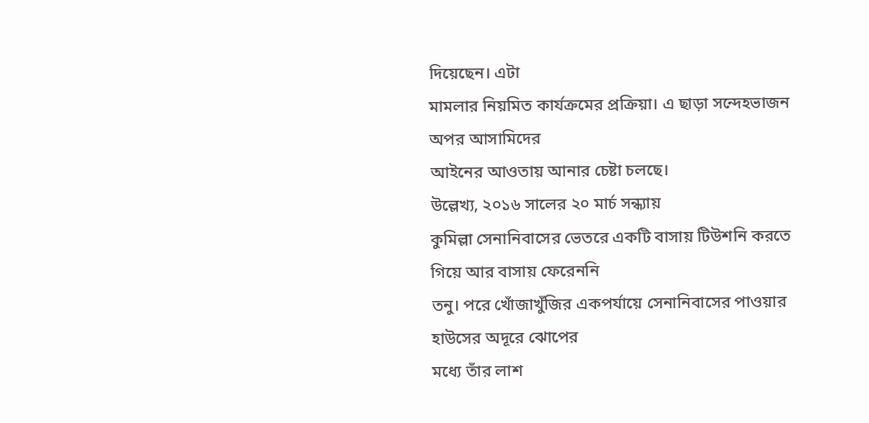দিয়েছেন। এটা
মামলার নিয়মিত কার্যক্রমের প্রক্রিয়া। এ ছাড়া সন্দেহভাজন অপর আসামিদের
আইনের আওতায় আনার চেষ্টা চলছে।
উল্লেখ্য, ২০১৬ সালের ২০ মার্চ সন্ধ্যায়
কুমিল্লা সেনানিবাসের ভেতরে একটি বাসায় টিউশনি করতে গিয়ে আর বাসায় ফেরেননি
তনু। পরে খোঁজাখুঁজির একপর্যায়ে সেনানিবাসের পাওয়ার হাউসের অদূরে ঝোপের
মধ্যে তাঁর লাশ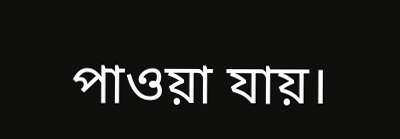পাওয়া যায়।